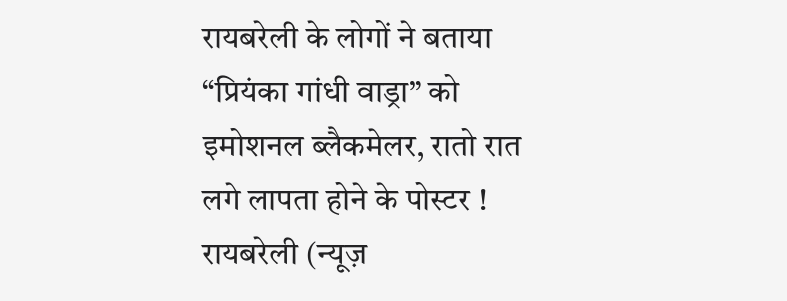रायबरेली के लोगों ने बताया “प्रियंका गांधी वाड्रा” को इमोशनल ब्लैकमेलर, रातो रात लगे लापता होने के पोस्टर !
रायबरेली (न्यूज़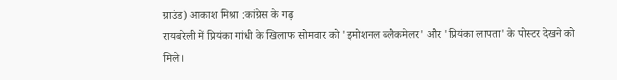ग्राउंड) आकाश मिश्रा :कांग्रेस के गढ़
रायबरेली में प्रियंका गांधी के खिलाफ सोमवार को 'इमोशनल ब्लैकमेलर' और 'प्रियंका लापता' के पोस्टर देखने को मिले।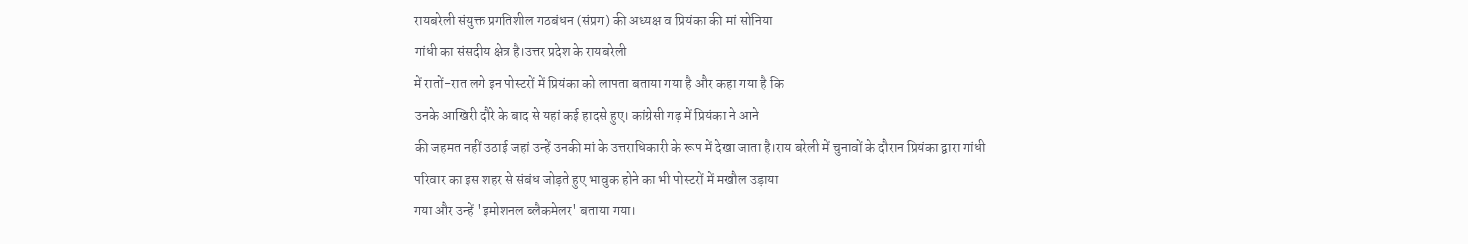रायबरेली संयुक्त प्रगतिशील गठबंधन (संप्रग) की अध्यक्ष व प्रियंका की मां सोनिया
गांधी का संसदीय क्षेत्र है।उत्तर प्रदेश के रायबरेली
में रातों-रात लगे इन पोस्टरों में प्रियंका को लापता बताया गया है और कहा गया है कि
उनके आखिरी दौरे के बाद से यहां कई हादसे हुए। कांग्रेसी गढ़ में प्रियंका ने आने
की जहमत नहीं उठाई जहां उन्हें उनकी मां के उत्तराधिकारी के रूप में देखा जाता है।राय बरेली में चुनावों के दौरान प्रियंका द्वारा गांधी
परिवार का इस शहर से संबंध जोड़ते हुए भावुक होने का भी पोस्टरों में मखौल उड़ाया
गया और उन्हें 'इमोशनल ब्लैकमेलर' बताया गया।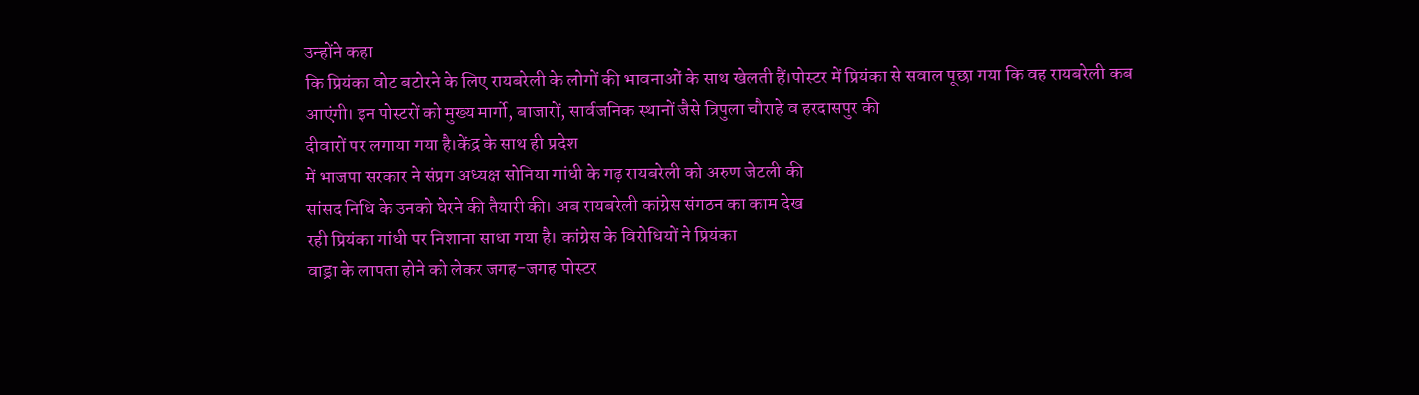उन्होंने कहा
कि प्रियंका वोट बटोरने के लिए रायबरेली के लोगों की भावनाओं के साथ खेलती हैं।पोस्टर में प्रियंका से सवाल पूछा गया कि वह रायबरेली कब
आएंगी। इन पोस्टरों को मुख्य मार्गो, बाजारों, सार्वजनिक स्थानों जैसे त्रिपुला चौराहे व हरदासपुर की
दीवारों पर लगाया गया है।केंद्र के साथ ही प्रदेश
में भाजपा सरकार ने संप्रग अध्यक्ष सोनिया गांधी के गढ़ रायबरेली को अरुण जेटली की
सांसद निधि के उनको घेरने की तैयारी की। अब रायबरेली कांग्रेस संगठन का काम देख
रही प्रियंका गांधी पर निशाना साधा गया है। कांग्रेस के विरोधियों ने प्रियंका
वाड्रा के लापता होने को लेकर जगह-जगह पोस्टर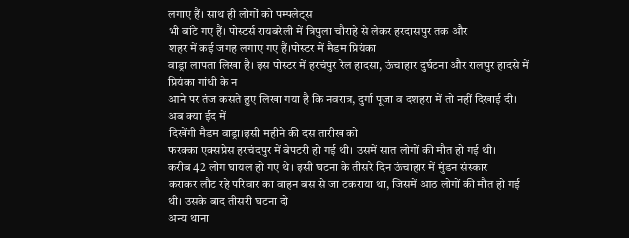लगाए हैं। साथ ही लोगों को पम्पलेट्स
भी बांटे गए हैं। पोस्टर्स रायबरेली में त्रिपुला चौराहे से लेकर हरदासपुर तक और
शहर में कई जगह लगाए गए हैं।पोस्टर में मैडम प्रियंका
वाड्रा लापता लिखा है। इस पोस्टर में हरचंपुर रेल हादसा, ऊंचाहार दुर्घटना और रालपुर हादसे में प्रियंका गांधी के न
आने पर तंज कसते हुए लिखा गया है कि नवरात्र, दुर्गा पूजा व दशहरा में तो नहीं दिखाई दी। अब क्या ईद में
दिखेंगी मैडम वाड्रा।इसी महीने की दस तारीख को
फरक्का एक्सप्रेस हरचंदपुर में बेपटरी हो गई थी। उसमें सात लोगों की मौत हो गई थी।
करीब 42 लोग घायल हो गए थे। इसी घटना के तीसरे दिन ऊंचाहार में मुंडन संस्कार
कराकर लौट रहे परिवार का वाहन बस से जा टकराया था, जिसमें आठ लोगों की मौत हो गई थी। उसके बाद तीसरी घटना दो
अन्य थाना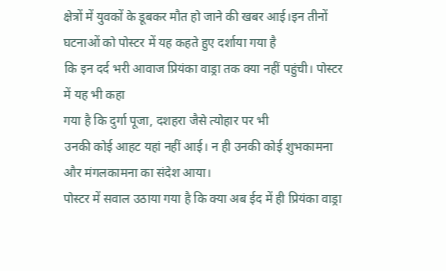क्षेत्रों में युवकों के डूबकर मौत हो जाने की खबर आई।इन तीनों घटनाओं को पोस्टर में यह कहते हुए दर्शाया गया है
कि इन दर्द भरी आवाज प्रियंका वाड्रा तक क्या नहीं पहुंची। पोस्टर में यह भी कहा
गया है कि दुर्गा पूजा, दशहरा जैसे त्योहार पर भी
उनकी कोई आहट यहां नहीं आई। न ही उनकी कोई शुभकामना और मंगलकामना का संदेश आया।
पोस्टर में सवाल उठाया गया है कि क्या अब ईद में ही प्रियंका वाड्रा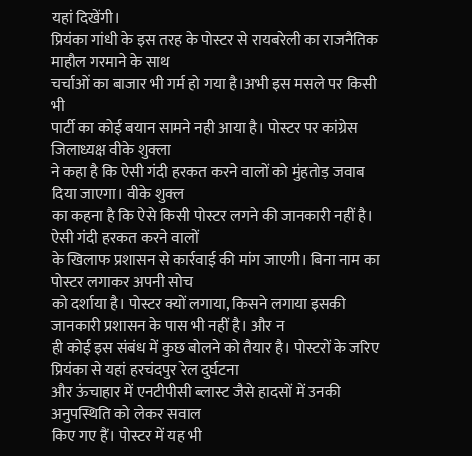यहां दिखेंगी।
प्रियंका गांधी के इस तरह के पोस्टर से रायबरेली का राजनैतिक माहौल गरमाने के साथ
चर्चाओं का बाजार भी गर्म हो गया है।अभी इस मसले पर किसी भी
पार्टी का कोई बयान सामने नही आया है। पोस्टर पर कांग्रेस जिलाध्यक्ष वीके शुक्ला
ने कहा है कि ऐसी गंदी हरकत करने वालों को मुंहतोड़ जवाब दिया जाएगा। वीके शुक्ल
का कहना है कि ऐसे किसी पोस्टर लगने की जानकारी नहीं है। ऐसी गंदी हरकत करने वालों
के खिलाफ प्रशासन से कार्रवाई की मांग जाएगी। बिना नाम का पोस्टर लगाकर अपनी सोच
को दर्शाया है। पोस्टर क्यों लगाया, किसने लगाया इसकी जानकारी प्रशासन के पास भी नहीं है। और न
ही कोई इस संबंध में कुछ बोलने को तैयार है। पोस्टरों के जरिए प्रियंका से यहां हरचंदपुर रेल दुर्घटना
और ऊंचाहार में एनटीपीसी ब्लास्ट जैसे हादसों में उनकी अनुपस्थिति को लेकर सवाल
किए गए हैं। पोस्टर में यह भी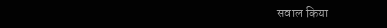सवाल किया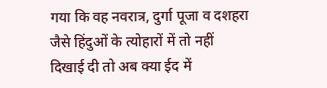गया कि वह नवरात्र, दुर्गा पूजा व दशहरा जैसे हिंदुओं के त्योहारों में तो नहीं
दिखाई दी तो अब क्या ईद में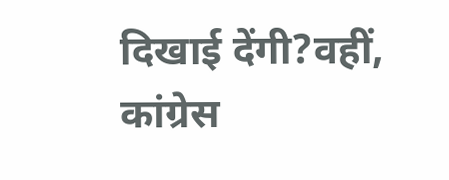दिखाई देंगी?वहीं, कांग्रेस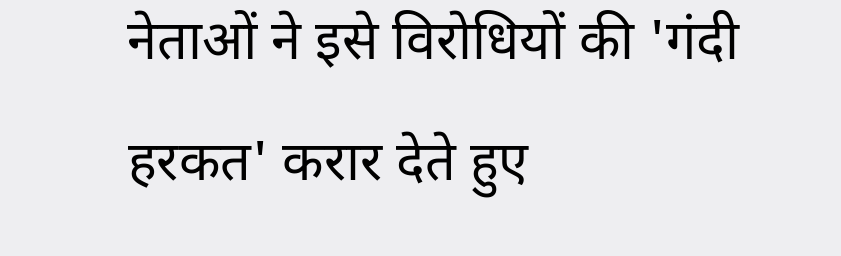नेताओं ने इसे विरोधियों की 'गंदी हरकत' करार देते हुए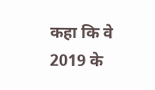कहा कि वे 2019 के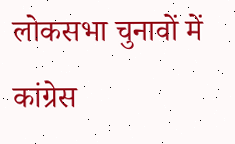लोकसभा चुनावों में
कांग्रेस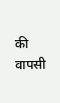की वापसी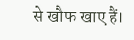से खौफ खाए हैं।